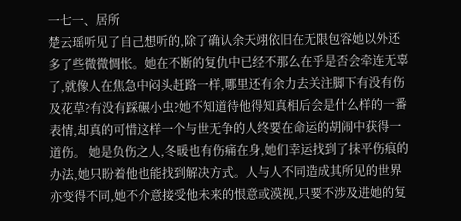一七一、居所
楚云瑶听见了自己想听的,除了确认余天翊依旧在无限包容她以外还多了些微微惆怅。她在不断的复仇中已经不那么在乎是否会牵连无辜了,就像人在焦急中闷头赶路一样,哪里还有余力去关注脚下有没有伤及花草?有没有踩碾小虫?她不知道待他得知真相后会是什么样的一番表情,却真的可惜这样一个与世无争的人终要在命运的胡闹中获得一道伤。 她是负伤之人,冬暖也有伤痛在身,她们幸运找到了抹平伤痕的办法,她只盼着他也能找到解决方式。人与人不同造成其所见的世界亦变得不同,她不介意接受他未来的恨意或漠视,只要不涉及进她的复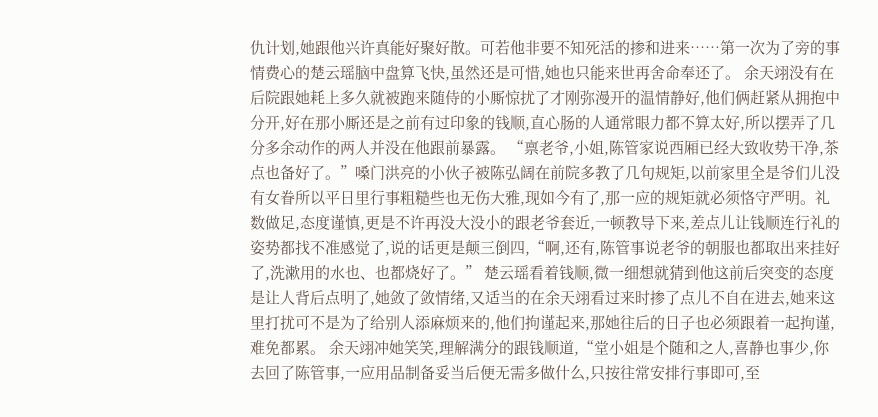仇计划,她跟他兴许真能好聚好散。可若他非要不知死活的掺和进来……第一次为了旁的事情费心的楚云瑶脑中盘算飞快,虽然还是可惜,她也只能来世再舍命奉还了。 余天翊没有在后院跟她耗上多久就被跑来随侍的小厮惊扰了才刚弥漫开的温情静好,他们俩赶紧从拥抱中分开,好在那小厮还是之前有过印象的钱顺,直心肠的人通常眼力都不算太好,所以摆弄了几分多余动作的两人并没在他跟前暴露。 “禀老爷,小姐,陈管家说西厢已经大致收势干净,茶点也备好了。”嗓门洪亮的小伙子被陈弘阔在前院多教了几句规矩,以前家里全是爷们儿没有女眷所以平日里行事粗糙些也无伤大雅,现如今有了,那一应的规矩就必须恪守严明。礼数做足,态度谨慎,更是不许再没大没小的跟老爷套近,一顿教导下来,差点儿让钱顺连行礼的姿势都找不准感觉了,说的话更是颠三倒四,“啊,还有,陈管事说老爷的朝服也都取出来挂好了,洗漱用的水也、也都烧好了。” 楚云瑶看着钱顺,微一细想就猜到他这前后突变的态度是让人背后点明了,她敛了敛情绪,又适当的在余天翊看过来时掺了点儿不自在进去,她来这里打扰可不是为了给别人添麻烦来的,他们拘谨起来,那她往后的日子也必须跟着一起拘谨,难免都累。 余天翊冲她笑笑,理解满分的跟钱顺道,“堂小姐是个随和之人,喜静也事少,你去回了陈管事,一应用品制备妥当后便无需多做什么,只按往常安排行事即可,至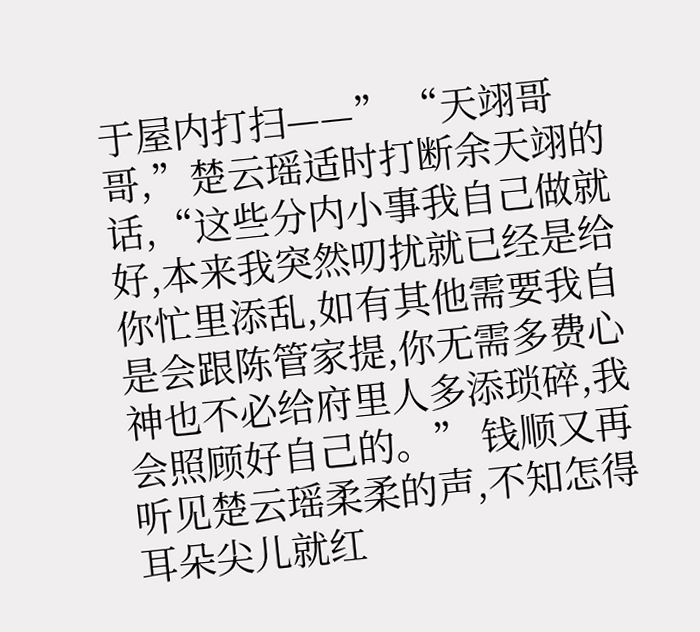于屋内打扫——” “天翊哥哥,”楚云瑶适时打断余天翊的话,“这些分内小事我自己做就好,本来我突然叨扰就已经是给你忙里添乱,如有其他需要我自是会跟陈管家提,你无需多费心神也不必给府里人多添琐碎,我会照顾好自己的。” 钱顺又再听见楚云瑶柔柔的声,不知怎得耳朵尖儿就红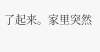了起来。家里突然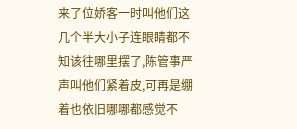来了位娇客一时叫他们这几个半大小子连眼睛都不知该往哪里摆了,陈管事严声叫他们紧着皮,可再是绷着也依旧哪哪都感觉不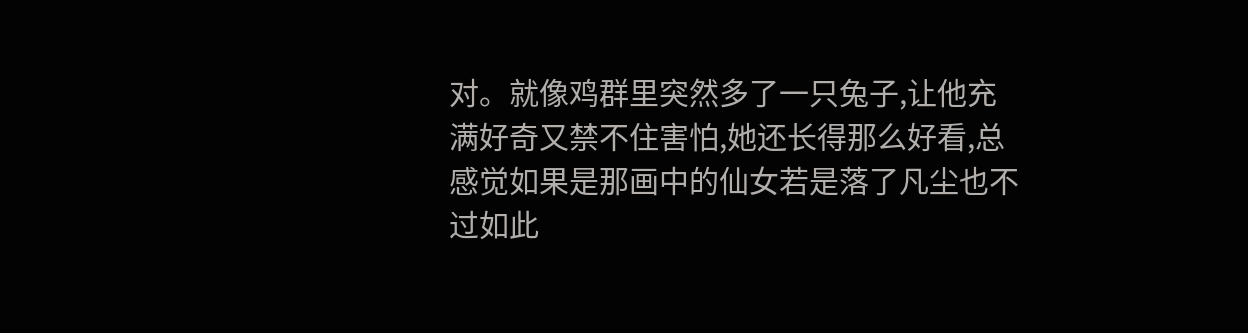对。就像鸡群里突然多了一只兔子,让他充满好奇又禁不住害怕,她还长得那么好看,总感觉如果是那画中的仙女若是落了凡尘也不过如此